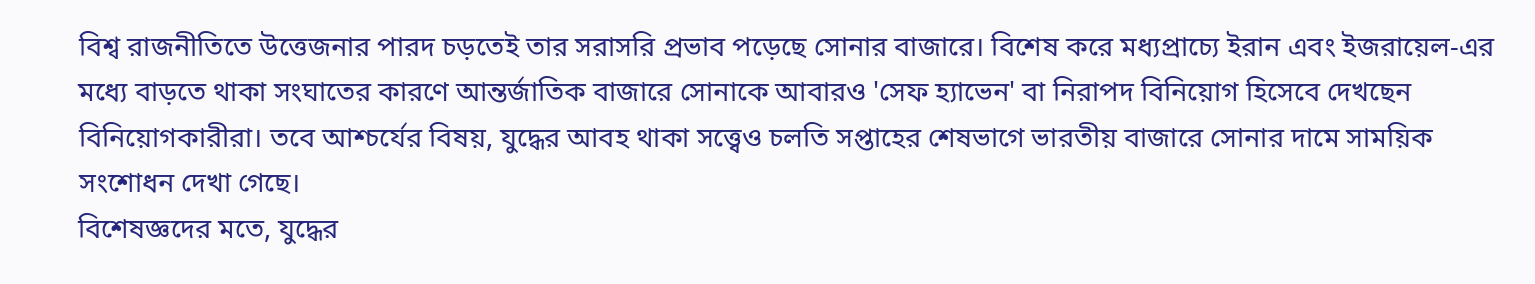বিশ্ব রাজনীতিতে উত্তেজনার পারদ চড়তেই তার সরাসরি প্রভাব পড়েছে সোনার বাজারে। বিশেষ করে মধ্যপ্রাচ্যে ইরান এবং ইজরায়েল-এর মধ্যে বাড়তে থাকা সংঘাতের কারণে আন্তর্জাতিক বাজারে সোনাকে আবারও 'সেফ হ্যাভেন' বা নিরাপদ বিনিয়োগ হিসেবে দেখছেন বিনিয়োগকারীরা। তবে আশ্চর্যের বিষয়, যুদ্ধের আবহ থাকা সত্ত্বেও চলতি সপ্তাহের শেষভাগে ভারতীয় বাজারে সোনার দামে সাময়িক সংশোধন দেখা গেছে।
বিশেষজ্ঞদের মতে, যুদ্ধের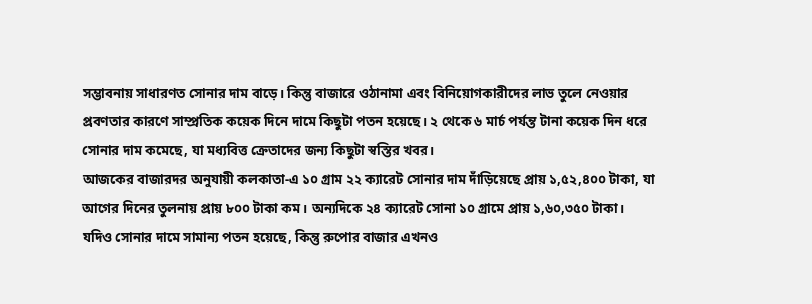সম্ভাবনায় সাধারণত সোনার দাম বাড়ে। কিন্তু বাজারে ওঠানামা এবং বিনিয়োগকারীদের লাভ তুলে নেওয়ার প্রবণতার কারণে সাম্প্রতিক কয়েক দিনে দামে কিছুটা পতন হয়েছে। ২ থেকে ৬ মার্চ পর্যন্ত টানা কয়েক দিন ধরে সোনার দাম কমেছে, যা মধ্যবিত্ত ক্রেতাদের জন্য কিছুটা স্বস্তির খবর।
আজকের বাজারদর অনুযায়ী কলকাতা-এ ১০ গ্রাম ২২ ক্যারেট সোনার দাম দাঁড়িয়েছে প্রায় ১,৫২,৪০০ টাকা, যা আগের দিনের তুলনায় প্রায় ৮০০ টাকা কম। অন্যদিকে ২৪ ক্যারেট সোনা ১০ গ্রামে প্রায় ১,৬০,৩৫০ টাকা।
যদিও সোনার দামে সামান্য পতন হয়েছে, কিন্তু রুপোর বাজার এখনও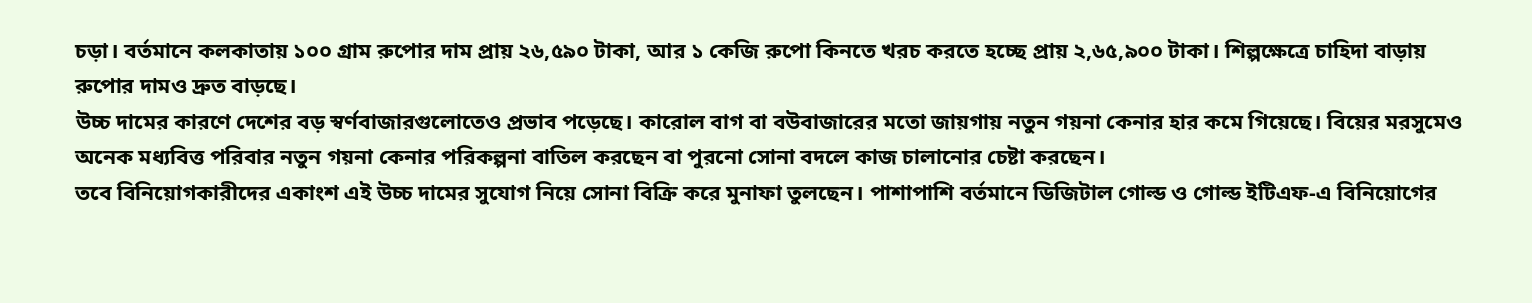চড়া। বর্তমানে কলকাতায় ১০০ গ্রাম রুপোর দাম প্রায় ২৬,৫৯০ টাকা, আর ১ কেজি রুপো কিনতে খরচ করতে হচ্ছে প্রায় ২,৬৫,৯০০ টাকা। শিল্পক্ষেত্রে চাহিদা বাড়ায় রুপোর দামও দ্রুত বাড়ছে।
উচ্চ দামের কারণে দেশের বড় স্বর্ণবাজারগুলোতেও প্রভাব পড়েছে। কারোল বাগ বা বউবাজারের মতো জায়গায় নতুন গয়না কেনার হার কমে গিয়েছে। বিয়ের মরসুমেও অনেক মধ্যবিত্ত পরিবার নতুন গয়না কেনার পরিকল্পনা বাতিল করছেন বা পুরনো সোনা বদলে কাজ চালানোর চেষ্টা করছেন।
তবে বিনিয়োগকারীদের একাংশ এই উচ্চ দামের সুযোগ নিয়ে সোনা বিক্রি করে মুনাফা তুলছেন। পাশাপাশি বর্তমানে ডিজিটাল গোল্ড ও গোল্ড ইটিএফ-এ বিনিয়োগের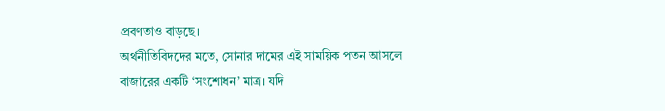প্রবণতাও বাড়ছে।
অর্থনীতিবিদদের মতে, সোনার দামের এই সাময়িক পতন আসলে বাজারের একটি ‘সংশোধন’ মাত্র। যদি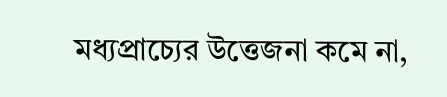মধ্যপ্রাচ্যের উত্তেজনা কমে না,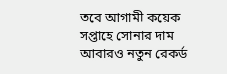তবে আগামী কয়েক সপ্তাহে সোনার দাম আবারও নতুন রেকর্ড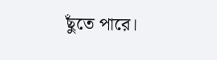ছুঁতে পারে।